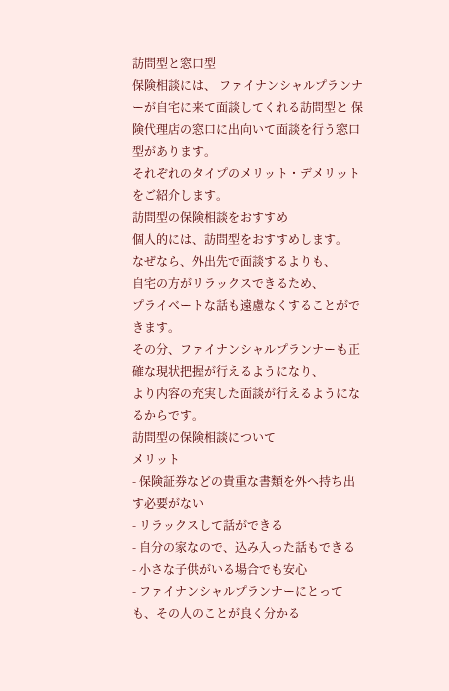訪問型と窓口型
保険相談には、 ファイナンシャルプランナーが自宅に来て面談してくれる訪問型と 保険代理店の窓口に出向いて面談を行う窓口型があります。
それぞれのタイプのメリット・デメリットをご紹介します。
訪問型の保険相談をおすすめ
個人的には、訪問型をおすすめします。
なぜなら、外出先で面談するよりも、
自宅の方がリラックスできるため、
プライベートな話も遠慮なくすることができます。
その分、ファイナンシャルプランナーも正確な現状把握が行えるようになり、
より内容の充実した面談が行えるようになるからです。
訪問型の保険相談について
メリット
- 保険証券などの貴重な書類を外へ持ち出す必要がない
- リラックスして話ができる
- 自分の家なので、込み入った話もできる
- 小さな子供がいる場合でも安心
- ファイナンシャルプランナーにとっても、その人のことが良く分かる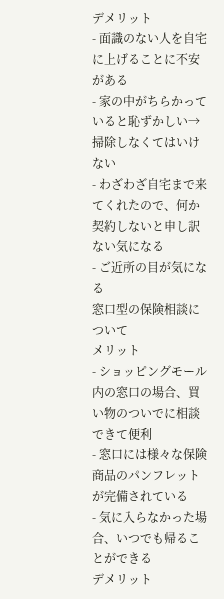デメリット
- 面識のない人を自宅に上げることに不安がある
- 家の中がちらかっていると恥ずかしい→掃除しなくてはいけない
- わざわざ自宅まで来てくれたので、何か契約しないと申し訳ない気になる
- ご近所の目が気になる
窓口型の保険相談について
メリット
- ショッピングモール内の窓口の場合、買い物のついでに相談できて便利
- 窓口には様々な保険商品のパンフレットが完備されている
- 気に入らなかった場合、いつでも帰ることができる
デメリット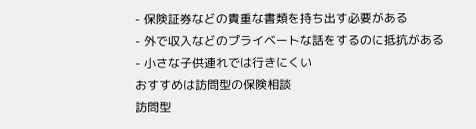- 保険証券などの貴重な書類を持ち出す必要がある
- 外で収入などのプライベートな話をするのに抵抗がある
- 小さな子供連れでは行きにくい
おすすめは訪問型の保険相談
訪問型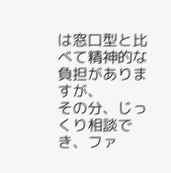は窓口型と比べて精神的な負担がありますが、
その分、じっくり相談でき、ファ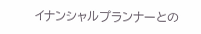イナンシャルプランナーとの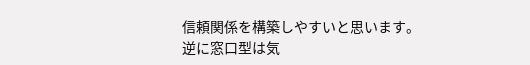信頼関係を構築しやすいと思います。
逆に窓口型は気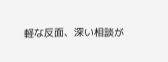軽な反面、深い相談が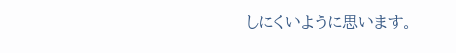しにくいように思います。